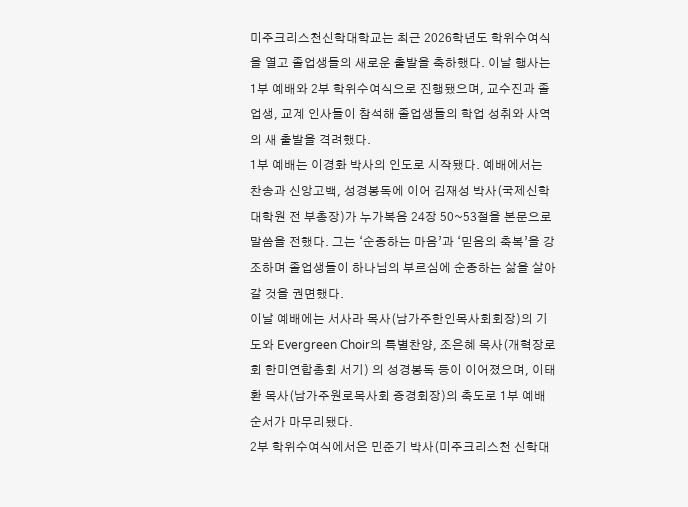미주크리스천신학대학교는 최근 2026학년도 학위수여식을 열고 졸업생들의 새로운 출발을 축하했다. 이날 행사는 1부 예배와 2부 학위수여식으로 진행됐으며, 교수진과 졸업생, 교계 인사들이 참석해 졸업생들의 학업 성취와 사역의 새 출발을 격려했다.
1부 예배는 이경화 박사의 인도로 시작됐다. 예배에서는 찬송과 신앙고백, 성경봉독에 이어 김재성 박사(국제신학대학원 전 부총장)가 누가복음 24장 50~53절을 본문으로 말씀을 전했다. 그는 ‘순종하는 마음’과 ‘믿음의 축복’을 강조하며 졸업생들이 하나님의 부르심에 순종하는 삶을 살아갈 것을 권면했다.
이날 예배에는 서사라 목사(남가주한인목사회회장)의 기도와 Evergreen Choir의 특별찬양, 조은혜 목사(개혁장로회 한미연합총회 서기) 의 성경봉독 등이 이어졌으며, 이태환 목사(남가주원로목사회 증경회장)의 축도로 1부 예배 순서가 마무리됐다.
2부 학위수여식에서은 민준기 박사(미주크리스천 신학대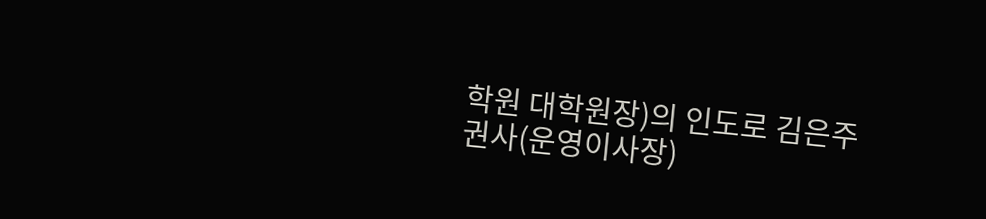학원 대학원장)의 인도로 김은주 권사(운영이사장)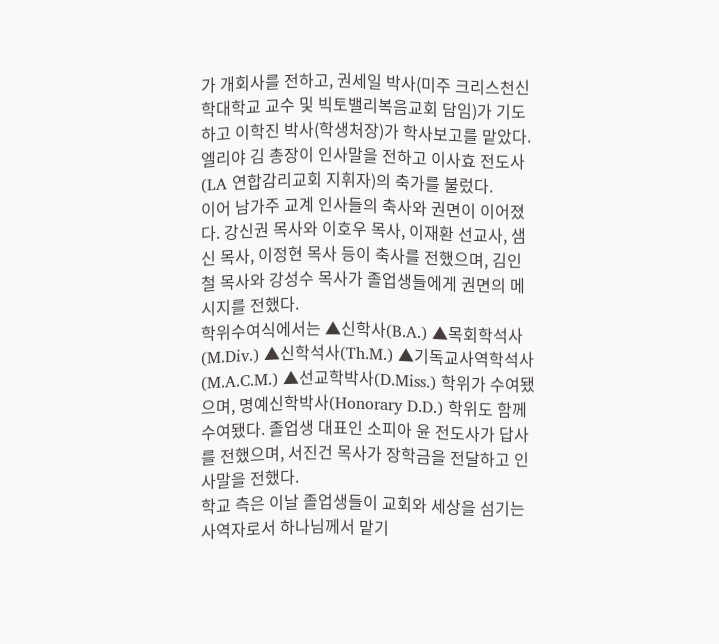가 개회사를 전하고, 권세일 박사(미주 크리스천신학대학교 교수 및 빅토밸리복음교회 담임)가 기도하고 이학진 박사(학생처장)가 학사보고를 맡았다. 엘리야 김 총장이 인사말을 전하고 이사효 전도사 (LA 연합감리교회 지휘자)의 축가를 불렀다.
이어 남가주 교계 인사들의 축사와 권면이 이어졌다. 강신권 목사와 이호우 목사, 이재환 선교사, 샘신 목사, 이정현 목사 등이 축사를 전했으며, 김인철 목사와 강성수 목사가 졸업생들에게 권면의 메시지를 전했다.
학위수여식에서는 ▲신학사(B.A.) ▲목회학석사(M.Div.) ▲신학석사(Th.M.) ▲기독교사역학석사(M.A.C.M.) ▲선교학박사(D.Miss.) 학위가 수여됐으며, 명예신학박사(Honorary D.D.) 학위도 함께 수여됐다. 졸업생 대표인 소피아 윤 전도사가 답사를 전했으며, 서진건 목사가 장학금을 전달하고 인사말을 전했다.
학교 측은 이날 졸업생들이 교회와 세상을 섬기는 사역자로서 하나님께서 맡기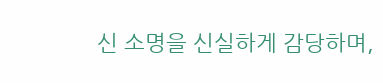신 소명을 신실하게 감당하며,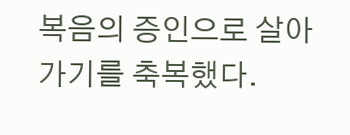복음의 증인으로 살아가기를 축복했다.